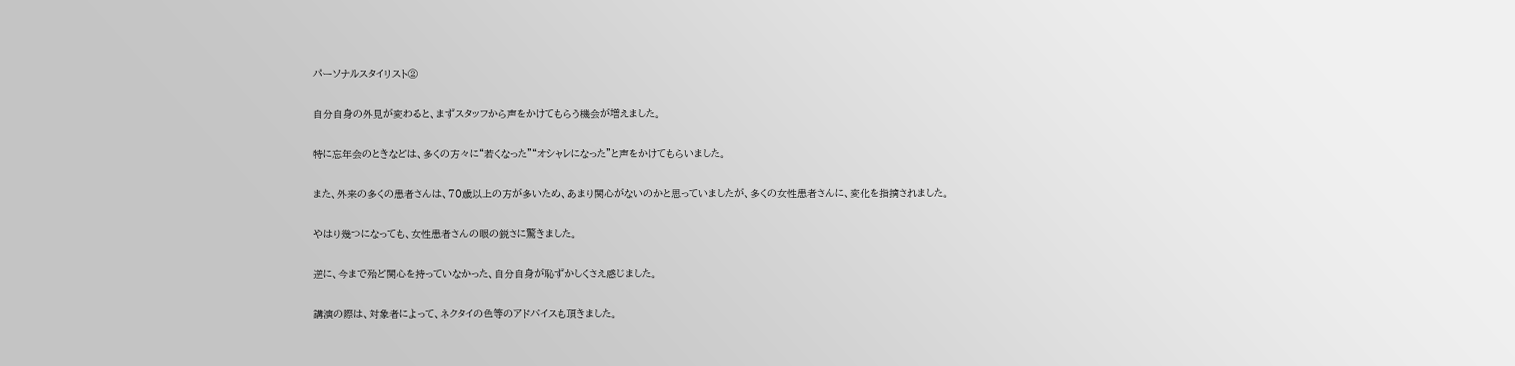パーソナルスタイリスト②

自分自身の外見が変わると、まずスタッフから声をかけてもらう機会が増えました。

特に忘年会のときなどは、多くの方々に“若くなった”“オシャレになった”と声をかけてもらいました。

また、外来の多くの患者さんは、70歳以上の方が多いため、あまり関心がないのかと思っていましたが、多くの女性患者さんに、変化を指摘されました。

やはり幾つになっても、女性患者さんの眼の鋭さに驚きました。

逆に、今まで殆ど関心を持っていなかった、自分自身が恥ずかしくさえ感じました。

講演の際は、対象者によって、ネクタイの色等のアドバイスも頂きました。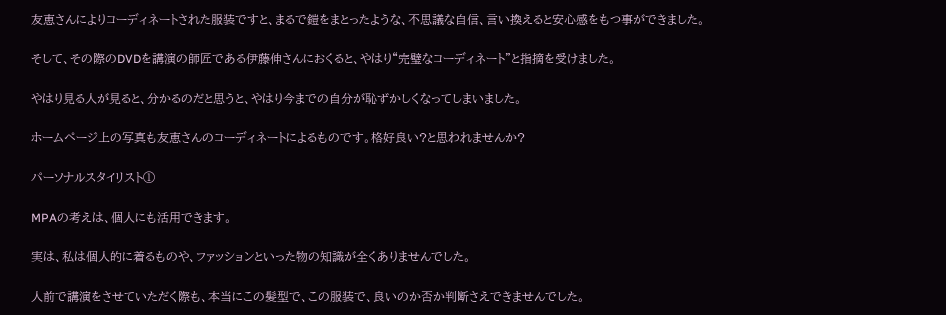友恵さんによりコーディネートされた服装ですと、まるで鎧をまとったような、不思議な自信、言い換えると安心感をもつ事ができました。

そして、その際のDVDを講演の師匠である伊藤伸さんにおくると、やはり“完璧なコーディネート”と指摘を受けました。

やはり見る人が見ると、分かるのだと思うと、やはり今までの自分が恥ずかしくなってしまいました。

ホームページ上の写真も友恵さんのコーディネートによるものです。格好良い?と思われませんか?

パーソナルスタイリスト①

MPAの考えは、個人にも活用できます。

実は、私は個人的に着るものや、ファッションといった物の知識が全くありませんでした。

人前で講演をさせていただく際も、本当にこの髪型で、この服装で、良いのか否か判断さえできませんでした。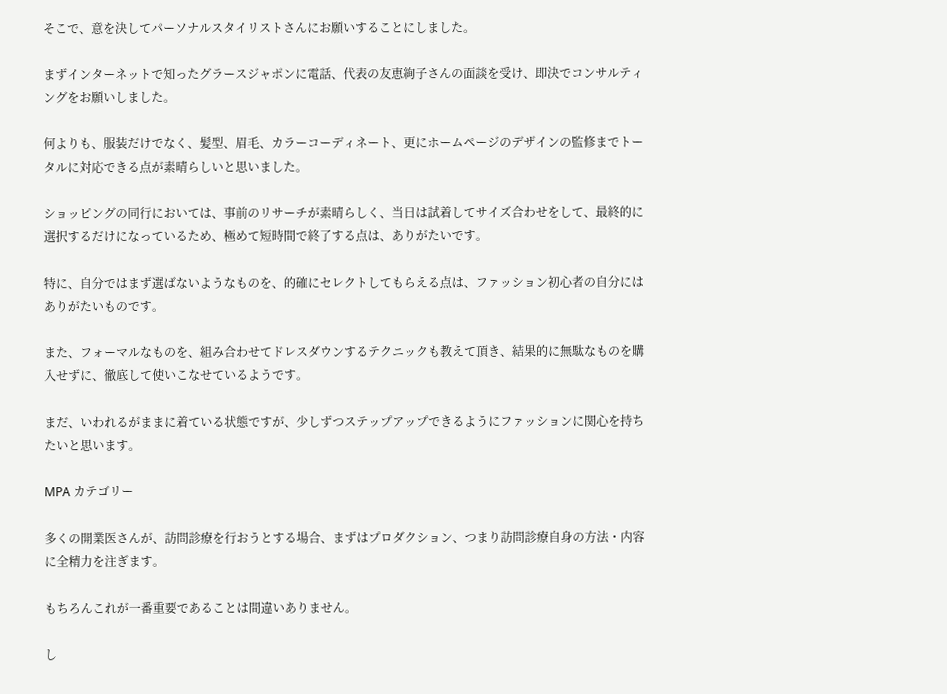そこで、意を決してパーソナルスタイリストさんにお願いすることにしました。

まずインターネットで知ったグラースジャポンに電話、代表の友恵絢子さんの面談を受け、即決でコンサルティングをお願いしました。

何よりも、服装だけでなく、髪型、眉毛、カラーコーディネート、更にホームページのデザインの監修までトータルに対応できる点が素晴らしいと思いました。

ショッピングの同行においては、事前のリサーチが素晴らしく、当日は試着してサイズ合わせをして、最終的に選択するだけになっているため、極めて短時間で終了する点は、ありがたいです。

特に、自分ではまず選ばないようなものを、的確にセレクトしてもらえる点は、ファッション初心者の自分にはありがたいものです。

また、フォーマルなものを、組み合わせてドレスダウンするテクニックも教えて頂き、結果的に無駄なものを購入せずに、徹底して使いこなせているようです。

まだ、いわれるがままに着ている状態ですが、少しずつステップアップできるようにファッションに関心を持ちたいと思います。

MPA カテゴリー

多くの開業医さんが、訪問診療を行おうとする場合、まずはプロダクション、つまり訪問診療自身の方法・内容に全精力を注ぎます。

もちろんこれが一番重要であることは間違いありません。

し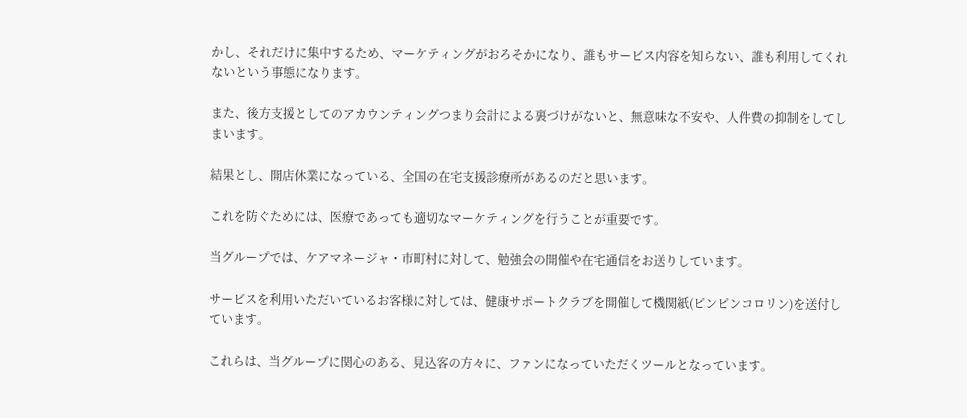かし、それだけに集中するため、マーケティングがおろそかになり、誰もサービス内容を知らない、誰も利用してくれないという事態になります。

また、後方支援としてのアカウンティングつまり会計による裏づけがないと、無意味な不安や、人件費の抑制をしてしまいます。

結果とし、開店休業になっている、全国の在宅支援診療所があるのだと思います。

これを防ぐためには、医療であっても適切なマーケティングを行うことが重要です。

当グループでは、ケアマネージャ・市町村に対して、勉強会の開催や在宅通信をお送りしています。

サービスを利用いただいているお客様に対しては、健康サポートクラブを開催して機関紙(ピンピンコロリン)を送付しています。

これらは、当グループに関心のある、見込客の方々に、ファンになっていただくツールとなっています。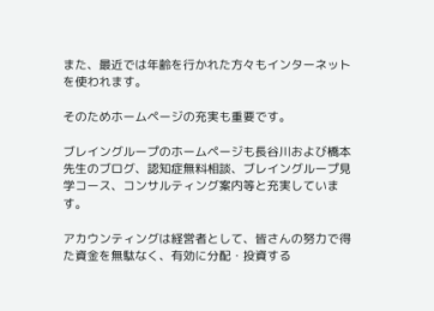また、最近では年齢を行かれた方々もインターネットを使われます。

そのためホームページの充実も重要です。

ブレイングループのホームページも長谷川および橋本先生のブログ、認知症無料相談、ブレイングループ見学コース、コンサルティング案内等と充実しています。

アカウンティングは経営者として、皆さんの努力で得た資金を無駄なく、有効に分配・投資する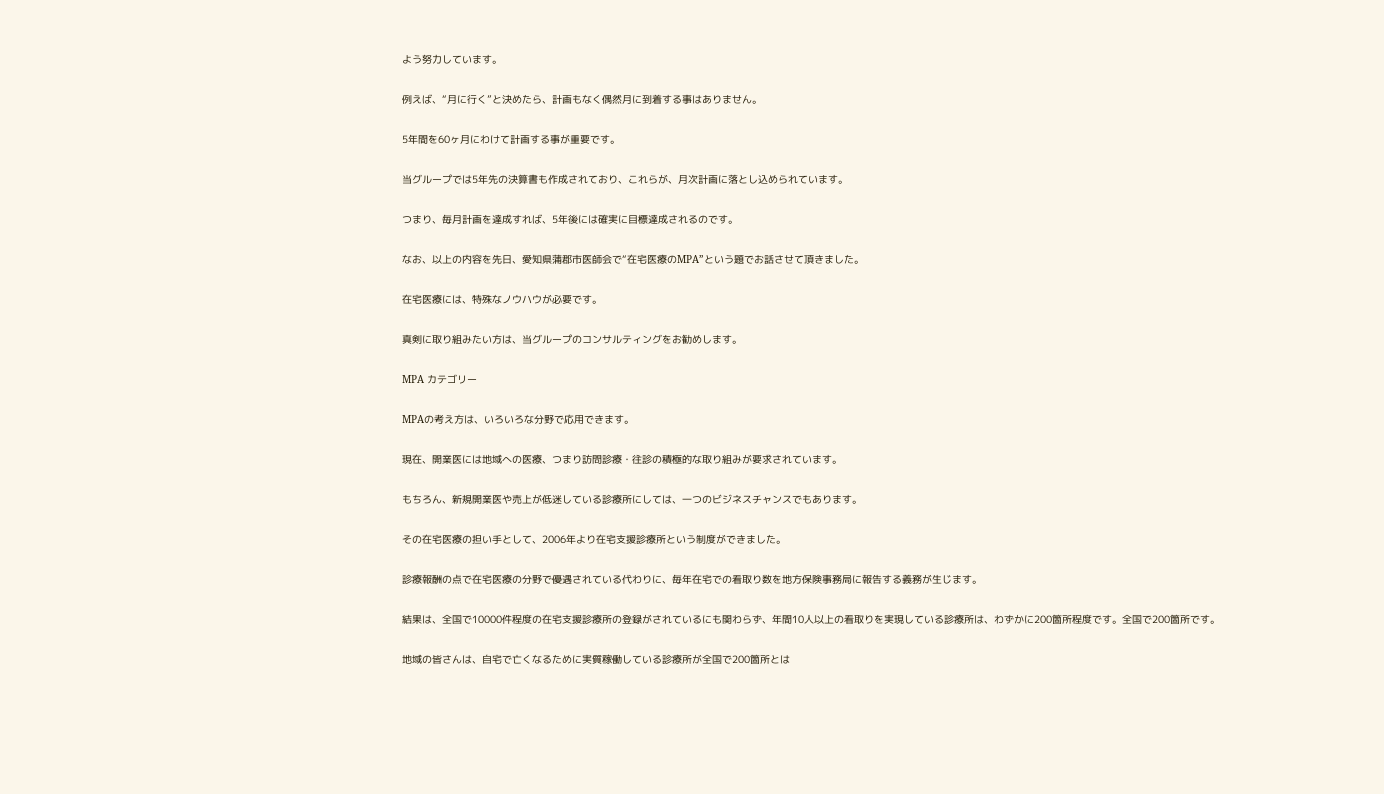よう努力しています。

例えば、“月に行く”と決めたら、計画もなく偶然月に到着する事はありません。

5年間を60ヶ月にわけて計画する事が重要です。

当グループでは5年先の決算書も作成されており、これらが、月次計画に落とし込められています。

つまり、毎月計画を達成すれば、5年後には確実に目標達成されるのです。

なお、以上の内容を先日、愛知県蒲郡市医師会で“在宅医療のMPA”という題でお話させて頂きました。

在宅医療には、特殊なノウハウが必要です。

真剣に取り組みたい方は、当グループのコンサルティングをお勧めします。

MPA カテゴリー

MPAの考え方は、いろいろな分野で応用できます。

現在、開業医には地域への医療、つまり訪問診療・往診の積極的な取り組みが要求されています。

もちろん、新規開業医や売上が低迷している診療所にしては、一つのビジネスチャンスでもあります。

その在宅医療の担い手として、2006年より在宅支援診療所という制度ができました。

診療報酬の点で在宅医療の分野で優遇されている代わりに、毎年在宅での看取り数を地方保険事務局に報告する義務が生じます。

結果は、全国で10000件程度の在宅支援診療所の登録がされているにも関わらず、年間10人以上の看取りを実現している診療所は、わずかに200箇所程度です。全国で200箇所です。

地域の皆さんは、自宅で亡くなるために実質稼働している診療所が全国で200箇所とは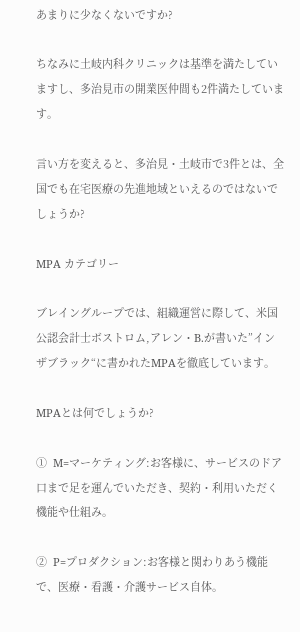あまりに少なくないですか?

ちなみに土岐内科クリニックは基準を満たしていますし、多治見市の開業医仲間も2件満たしています。

言い方を変えると、多治見・土岐市で3件とは、全国でも在宅医療の先進地域といえるのではないでしょうか?

MPA カテゴリー

ブレイングループでは、組織運営に際して、米国公認会計士ボストロム,アレン・B.が書いた”インザブラック“に書かれたMPAを徹底しています。

MPAとは何でしょうか?

①  M=マーケティング:お客様に、サービスのドア口まで足を運んでいただき、契約・利用いただく機能や仕組み。

②  P=プロダクション:お客様と関わりあう機能で、医療・看護・介護サービス自体。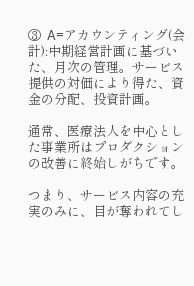③  A=アカウンティング(会計):中期経営計画に基づいた、月次の管理。サービス提供の対価により得た、資金の分配、投資計画。

通常、医療法人を中心とした事業所はプロダクションの改善に終始しがちです。

つまり、サービス内容の充実のみに、目が奪われてし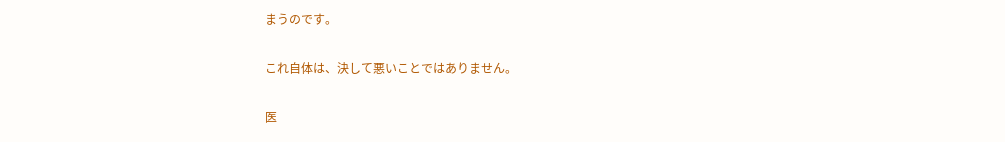まうのです。

これ自体は、決して悪いことではありません。

医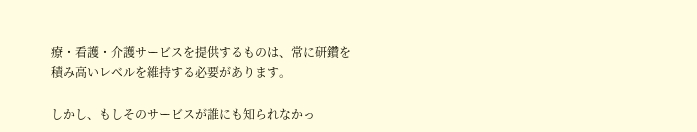療・看護・介護サービスを提供するものは、常に研鑽を積み高いレベルを維持する必要があります。

しかし、もしそのサービスが誰にも知られなかっ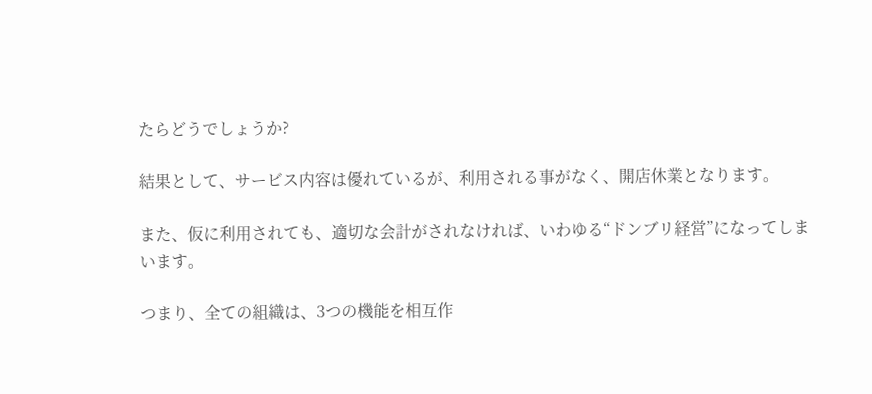たらどうでしょうか?

結果として、サービス内容は優れているが、利用される事がなく、開店休業となります。

また、仮に利用されても、適切な会計がされなければ、いわゆる“ドンブリ経営”になってしまいます。

つまり、全ての組織は、3つの機能を相互作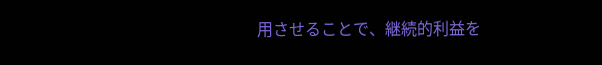用させることで、継続的利益を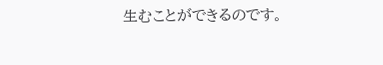生むことができるのです。